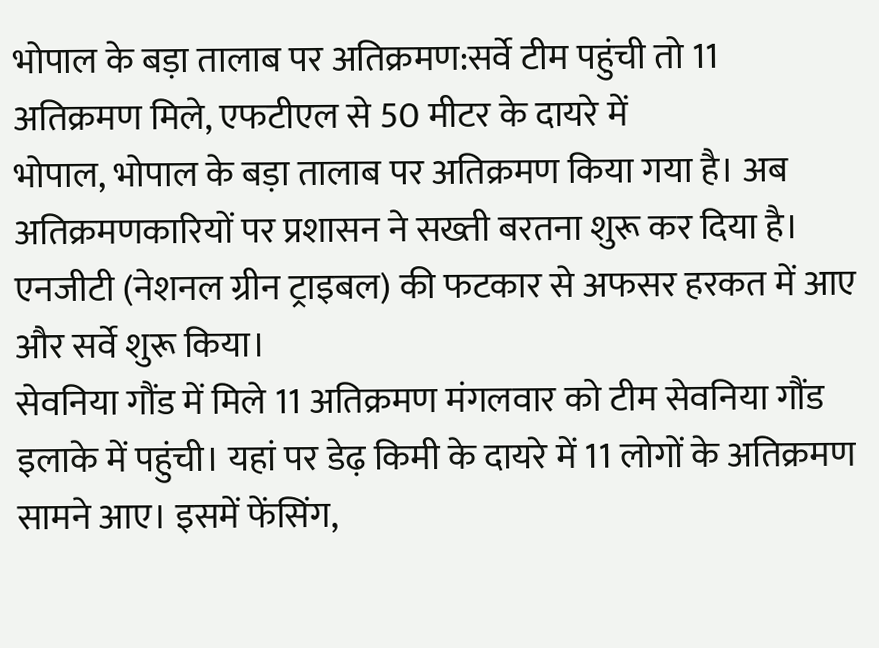भोपाल के बड़ा तालाब पर अतिक्रमण:सर्वे टीम पहुंची तो 11 अतिक्रमण मिले, एफटीएल से 50 मीटर के दायरे में
भोपाल, भोपाल के बड़ा तालाब पर अतिक्रमण किया गया है। अब अतिक्रमणकारियों पर प्रशासन ने सख्ती बरतना शुरू कर दिया है। एनजीटी (नेशनल ग्रीन ट्राइबल) की फटकार से अफसर हरकत में आए और सर्वे शुरू किया।
सेवनिया गौंड में मिले 11 अतिक्रमण मंगलवार को टीम सेवनिया गौंड इलाके में पहुंची। यहां पर डेढ़ किमी के दायरे में 11 लोगों के अतिक्रमण सामने आए। इसमें फेंसिंग,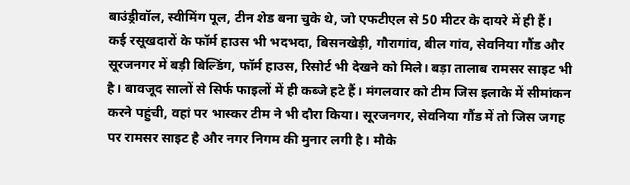बाउंड्रीवॉल, स्वीमिंग पूल, टीन शेड बना चुके थे, जो एफटीएल से 50 मीटर के दायरे में ही हैं।
कई रसूखदारों के फॉर्म हाउस भी भदभदा, बिसनखेड़ी, गौरागांव, बील गांव, सेवनिया गौंड और सूरजनगर में बड़ी बिल्डिंग, फॉर्म हाउस, रिसोर्ट भी देखने को मिले। बड़ा तालाब रामसर साइट भी है। बावजूद सालों से सिर्फ फाइलों में ही कब्जे हटे हैं। मंगलवार को टीम जिस इलाके में सीमांकन करने पहुंची, वहां पर भास्कर टीम ने भी दौरा किया। सूरजनगर, सेवनिया गौंड में तो जिस जगह पर रामसर साइट है और नगर निगम की मुनार लगी है। मौके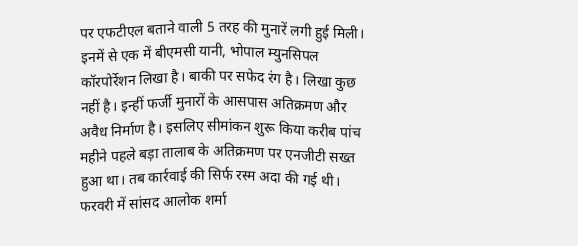पर एफटीएल बताने वाली 5 तरह की मुनारें लगी हुई मिली। इनमें से एक में बीएमसी यानी, भोपाल म्युनसिपल कॉरपोर्रेशन लिखा है। बाकी पर सफेद रंग है। लिखा कुछ नहीं है। इन्हीं फर्जी मुनारों के आसपास अतिक्रमण और अवैध निर्माण है। इसलिए सीमांकन शुरू किया करीब पांच महीने पहले बड़ा तालाब के अतिक्रमण पर एनजीटी सख्त हुआ था। तब कार्रवाई की सिर्फ रस्म अदा की गई थी। फरवरी में सांसद आलोक शर्मा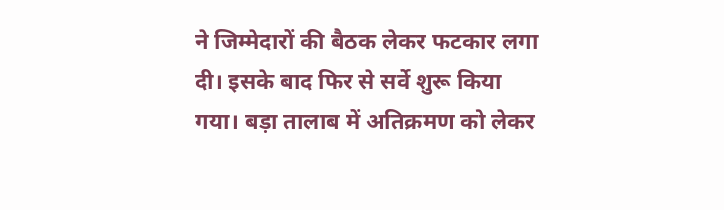ने जिम्मेदारों की बैठक लेकर फटकार लगा दी। इसके बाद फिर से सर्वे शुरू किया गया। बड़ा तालाब में अतिक्रमण को लेकर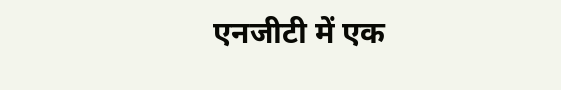एनजीटी में एक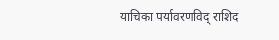याचिका पर्यावरणविद् राशिद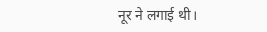नूर ने लगाई थी।